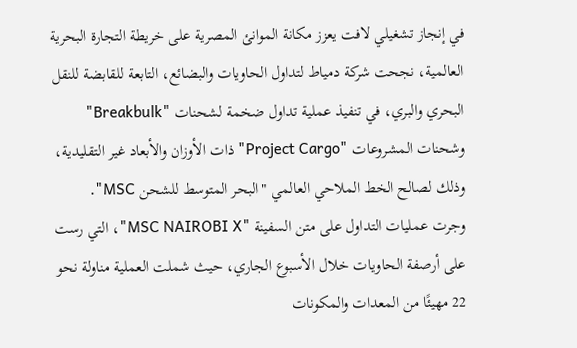في إنجاز تشغيلي لافت يعزز مكانة الموانئ المصرية على خريطة التجارة البحرية العالمية، نجحت شركة دمياط لتداول الحاويات والبضائع، التابعة للقابضة للنقل البحري والبري، في تنفيذ عملية تداول ضخمة لشحنات "Breakbulk" وشحنات المشروعات "Project Cargo" ذات الأوزان والأبعاد غير التقليدية، وذلك لصالح الخط الملاحي العالمي "البحر المتوسط للشحن MSC".
وجرت عمليات التداول على متن السفينة "MSC NAIROBI X"، التي رست على أرصفة الحاويات خلال الأسبوع الجاري، حيث شملت العملية مناولة نحو 22 مهيئًا من المعدات والمكونات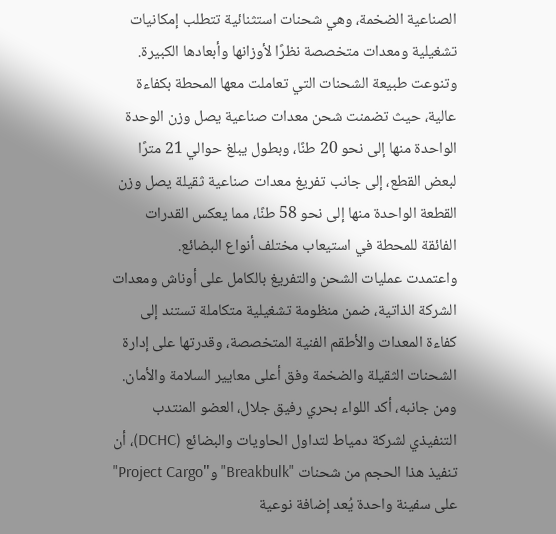الصناعية الضخمة، وهي شحنات استثنائية تتطلب إمكانيات تشغيلية ومعدات متخصصة نظرًا لأوزانها وأبعادها الكبيرة.
وتنوعت طبيعة الشحنات التي تعاملت معها المحطة بكفاءة عالية، حيث تضمنت شحن معدات صناعية يصل وزن الوحدة الواحدة منها إلى نحو 20 طنًا، وبطول يبلغ حوالي 21 مترًا لبعض القطع، إلى جانب تفريغ معدات صناعية ثقيلة يصل وزن القطعة الواحدة منها إلى نحو 58 طنًا، مما يعكس القدرات الفائقة للمحطة في استيعاب مختلف أنواع البضائع.
واعتمدت عمليات الشحن والتفريغ بالكامل على أوناش ومعدات الشركة الذاتية، ضمن منظومة تشغيلية متكاملة تستند إلى كفاءة المعدات والأطقم الفنية المتخصصة، وقدرتها على إدارة الشحنات الثقيلة والضخمة وفق أعلى معايير السلامة والأمان.
ومن جانبه، أكد اللواء بحري رفيق جلال، العضو المنتدب التنفيذي لشركة دمياط لتداول الحاويات والبضائع (DCHC)، أن تنفيذ هذا الحجم من شحنات "Breakbulk" و"Project Cargo" على سفينة واحدة يُعد إضافة نوعية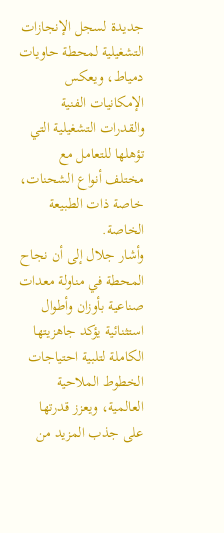جديدة لسجل الإنجازات التشغيلية لمحطة حاويات دمياط، ويعكس الإمكانيات الفنية والقدرات التشغيلية التي تؤهلها للتعامل مع مختلف أنواع الشحنات، خاصة ذات الطبيعة الخاصة.
وأشار جلال إلى أن نجاح المحطة في مناولة معدات صناعية بأوزان وأطوال استثنائية يؤكد جاهزيتها الكاملة لتلبية احتياجات الخطوط الملاحية العالمية، ويعزز قدرتها على جذب المزيد من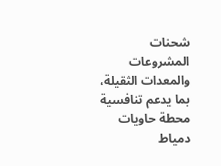شحنات المشروعات والمعدات الثقيلة، بما يدعم تنافسية محطة حاويات دمياط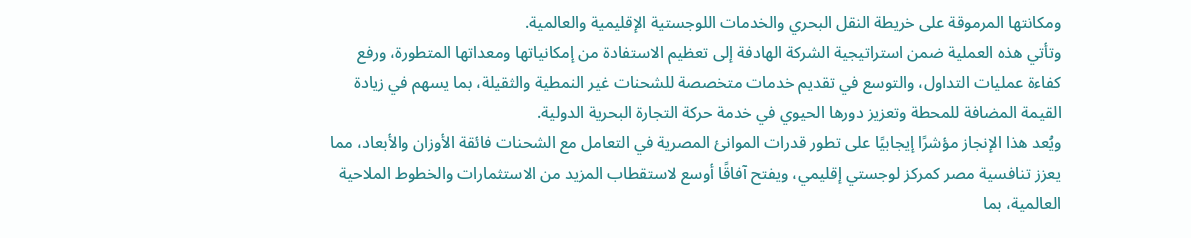ومكانتها المرموقة على خريطة النقل البحري والخدمات اللوجستية الإقليمية والعالمية.
وتأتي هذه العملية ضمن استراتيجية الشركة الهادفة إلى تعظيم الاستفادة من إمكانياتها ومعداتها المتطورة، ورفع كفاءة عمليات التداول، والتوسع في تقديم خدمات متخصصة للشحنات غير النمطية والثقيلة، بما يسهم في زيادة القيمة المضافة للمحطة وتعزيز دورها الحيوي في خدمة حركة التجارة البحرية الدولية.
ويُعد هذا الإنجاز مؤشرًا إيجابيًا على تطور قدرات الموانئ المصرية في التعامل مع الشحنات فائقة الأوزان والأبعاد، مما يعزز تنافسية مصر كمركز لوجستي إقليمي، ويفتح آفاقًا أوسع لاستقطاب المزيد من الاستثمارات والخطوط الملاحية العالمية، بما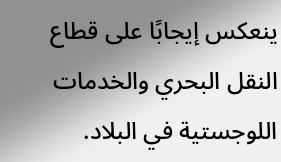ينعكس إيجابًا على قطاع النقل البحري والخدمات اللوجستية في البلاد.